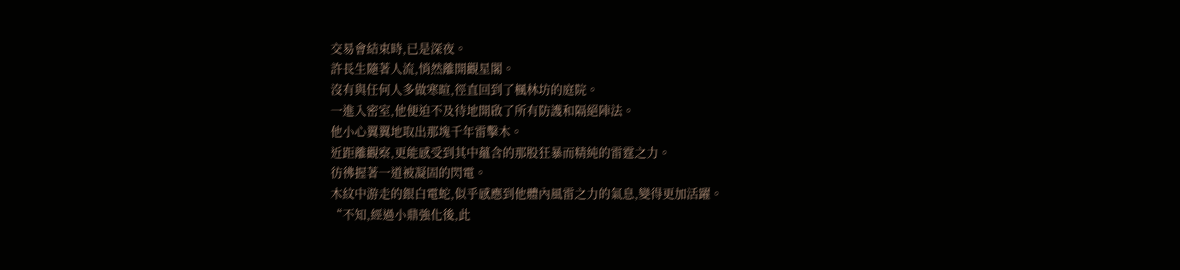交易會結束時,已是深夜。
許長生隨著人流,悄然離開觀星閣。
沒有與任何人多做寒暄,徑直回到了楓林坊的庭院。
一進入密室,他便迫不及待地開啟了所有防護和隔絕陣法。
他小心翼翼地取出那塊千年雷擊木。
近距離觀察,更能感受到其中蘊含的那股狂暴而精純的雷霆之力。
彷彿握著一道被凝固的閃電。
木紋中游走的銀白電蛇,似乎感應到他體內風雷之力的氣息,變得更加活躍。
“不知,經過小鼎強化後,此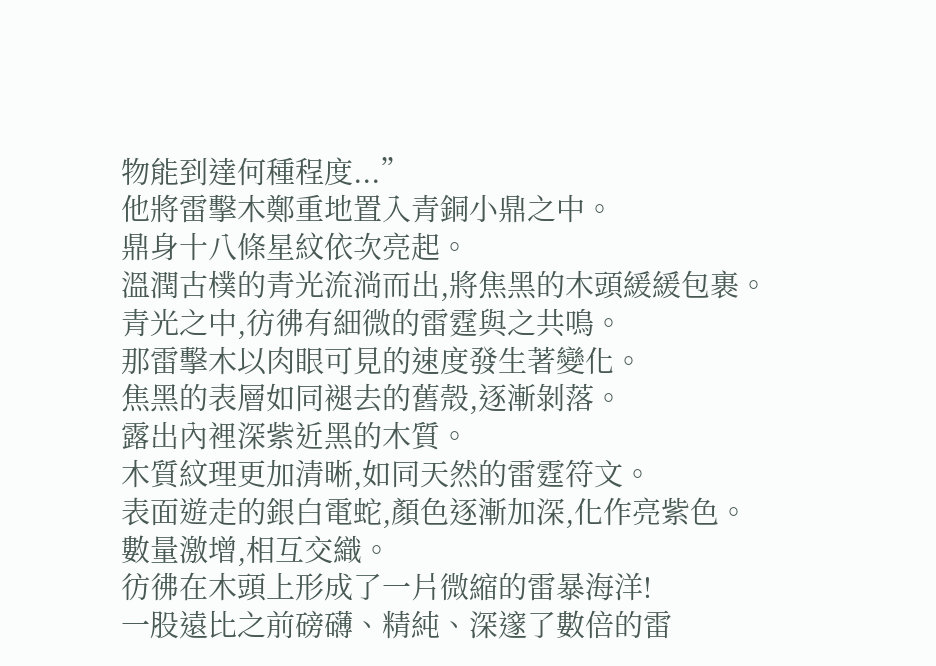物能到達何種程度...”
他將雷擊木鄭重地置入青銅小鼎之中。
鼎身十八條星紋依次亮起。
溫潤古樸的青光流淌而出,將焦黑的木頭緩緩包裹。
青光之中,彷彿有細微的雷霆與之共鳴。
那雷擊木以肉眼可見的速度發生著變化。
焦黑的表層如同褪去的舊殼,逐漸剝落。
露出內裡深紫近黑的木質。
木質紋理更加清晰,如同天然的雷霆符文。
表面遊走的銀白電蛇,顏色逐漸加深,化作亮紫色。
數量激增,相互交織。
彷彿在木頭上形成了一片微縮的雷暴海洋!
一股遠比之前磅礴、精純、深邃了數倍的雷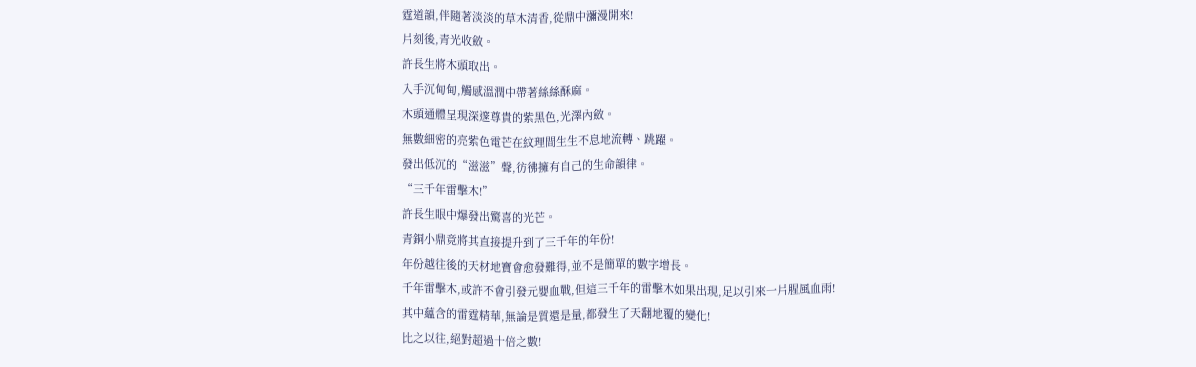霆道韻,伴隨著淡淡的草木清香,從鼎中瀰漫開來!
片刻後,青光收斂。
許長生將木頭取出。
入手沉甸甸,觸感溫潤中帶著絲絲酥麻。
木頭通體呈現深邃尊貴的紫黑色,光澤內斂。
無數細密的亮紫色電芒在紋理間生生不息地流轉、跳躍。
發出低沉的“滋滋”聲,彷彿擁有自己的生命韻律。
“三千年雷擊木!”
許長生眼中爆發出驚喜的光芒。
青銅小鼎竟將其直接提升到了三千年的年份!
年份越往後的天材地寶會愈發難得,並不是簡單的數字增長。
千年雷擊木,或許不會引發元嬰血戰,但這三千年的雷擊木如果出現,足以引來一片腥風血雨!
其中蘊含的雷霆精華,無論是質還是量,都發生了天翻地覆的變化!
比之以往,絕對超過十倍之數!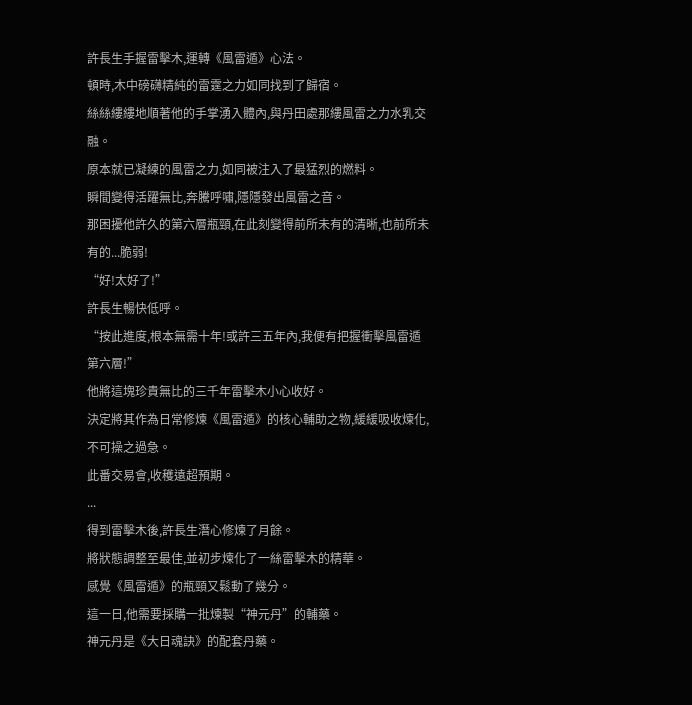許長生手握雷擊木,運轉《風雷遁》心法。
頓時,木中磅礴精純的雷霆之力如同找到了歸宿。
絲絲縷縷地順著他的手掌湧入體內,與丹田處那縷風雷之力水乳交融。
原本就已凝練的風雷之力,如同被注入了最猛烈的燃料。
瞬間變得活躍無比,奔騰呼嘯,隱隱發出風雷之音。
那困擾他許久的第六層瓶頸,在此刻變得前所未有的清晰,也前所未有的...脆弱!
“好!太好了!”
許長生暢快低呼。
“按此進度,根本無需十年!或許三五年內,我便有把握衝擊風雷遁第六層!”
他將這塊珍貴無比的三千年雷擊木小心收好。
決定將其作為日常修煉《風雷遁》的核心輔助之物,緩緩吸收煉化,不可操之過急。
此番交易會,收穫遠超預期。
...
得到雷擊木後,許長生潛心修煉了月餘。
將狀態調整至最佳,並初步煉化了一絲雷擊木的精華。
感覺《風雷遁》的瓶頸又鬆動了幾分。
這一日,他需要採購一批煉製“神元丹”的輔藥。
神元丹是《大日魂訣》的配套丹藥。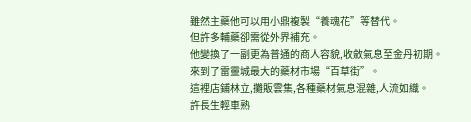雖然主藥他可以用小鼎複製“養魂花”等替代。
但許多輔藥卻需從外界補充。
他變換了一副更為普通的商人容貌,收斂氣息至金丹初期。
來到了雷靈城最大的藥材市場“百草街”。
這裡店鋪林立,攤販雲集,各種藥材氣息混雜,人流如織。
許長生輕車熟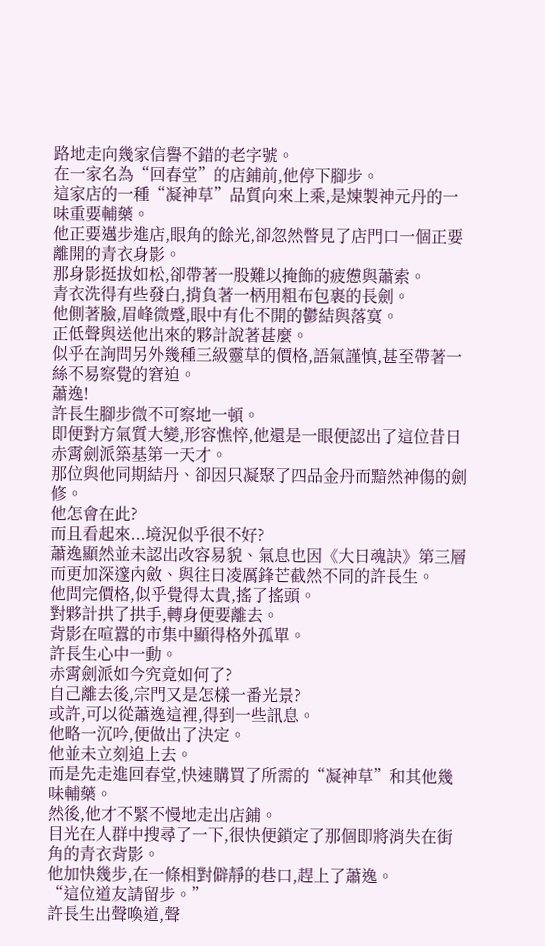路地走向幾家信譽不錯的老字號。
在一家名為“回春堂”的店鋪前,他停下腳步。
這家店的一種“凝神草”品質向來上乘,是煉製神元丹的一味重要輔藥。
他正要邁步進店,眼角的餘光,卻忽然瞥見了店門口一個正要離開的青衣身影。
那身影挺拔如松,卻帶著一股難以掩飾的疲憊與蕭索。
青衣洗得有些發白,揹負著一柄用粗布包裹的長劍。
他側著臉,眉峰微蹙,眼中有化不開的鬱結與落寞。
正低聲與送他出來的夥計說著甚麼。
似乎在詢問另外幾種三級靈草的價格,語氣謹慎,甚至帶著一絲不易察覺的窘迫。
蕭逸!
許長生腳步微不可察地一頓。
即便對方氣質大變,形容憔悴,他還是一眼便認出了這位昔日赤霄劍派築基第一天才。
那位與他同期結丹、卻因只凝聚了四品金丹而黯然神傷的劍修。
他怎會在此?
而且看起來...境況似乎很不好?
蕭逸顯然並未認出改容易貌、氣息也因《大日魂訣》第三層而更加深邃內斂、與往日凌厲鋒芒截然不同的許長生。
他問完價格,似乎覺得太貴,搖了搖頭。
對夥計拱了拱手,轉身便要離去。
背影在喧囂的市集中顯得格外孤單。
許長生心中一動。
赤霄劍派如今究竟如何了?
自己離去後,宗門又是怎樣一番光景?
或許,可以從蕭逸這裡,得到一些訊息。
他略一沉吟,便做出了決定。
他並未立刻追上去。
而是先走進回春堂,快速購買了所需的“凝神草”和其他幾味輔藥。
然後,他才不緊不慢地走出店鋪。
目光在人群中搜尋了一下,很快便鎖定了那個即將消失在街角的青衣背影。
他加快幾步,在一條相對僻靜的巷口,趕上了蕭逸。
“這位道友請留步。”
許長生出聲喚道,聲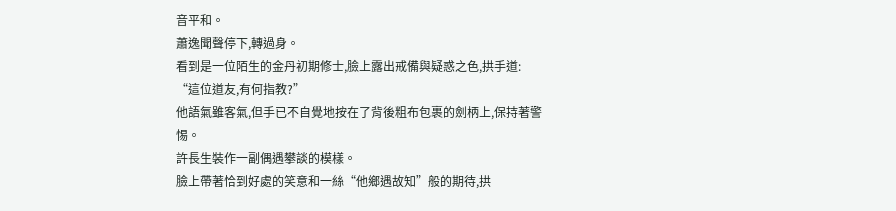音平和。
蕭逸聞聲停下,轉過身。
看到是一位陌生的金丹初期修士,臉上露出戒備與疑惑之色,拱手道:
“這位道友,有何指教?”
他語氣雖客氣,但手已不自覺地按在了背後粗布包裹的劍柄上,保持著警惕。
許長生裝作一副偶遇攀談的模樣。
臉上帶著恰到好處的笑意和一絲“他鄉遇故知”般的期待,拱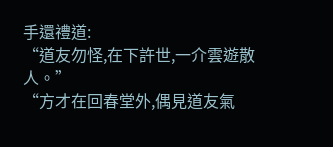手還禮道:
“道友勿怪,在下許世,一介雲遊散人。”
“方才在回春堂外,偶見道友氣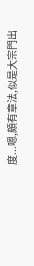度...嗯,頗有章法,似是大宗門出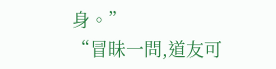身。”
“冒昧一問,道友可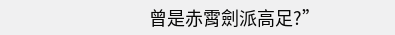曾是赤霄劍派高足?”